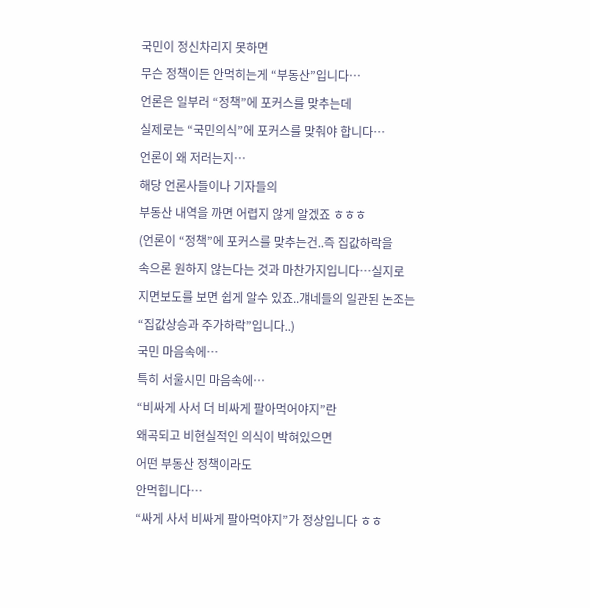국민이 정신차리지 못하면
무슨 정책이든 안먹히는게 “부동산”입니다…
언론은 일부러 “정책”에 포커스를 맞추는데
실제로는 “국민의식”에 포커스를 맞춰야 합니다…
언론이 왜 저러는지…
해당 언론사들이나 기자들의
부동산 내역을 까면 어렵지 않게 알겠죠 ㅎㅎㅎ
(언론이 “정책”에 포커스를 맞추는건..즉 집값하락을
속으론 원하지 않는다는 것과 마찬가지입니다…실지로
지면보도를 보면 쉽게 알수 있죠..걔네들의 일관된 논조는
“집값상승과 주가하락”입니다..)
국민 마음속에…
특히 서울시민 마음속에…
“비싸게 사서 더 비싸게 팔아먹어야지”란
왜곡되고 비현실적인 의식이 박혀있으면
어떤 부동산 정책이라도
안먹힙니다…
“싸게 사서 비싸게 팔아먹야지”가 정상입니다 ㅎㅎ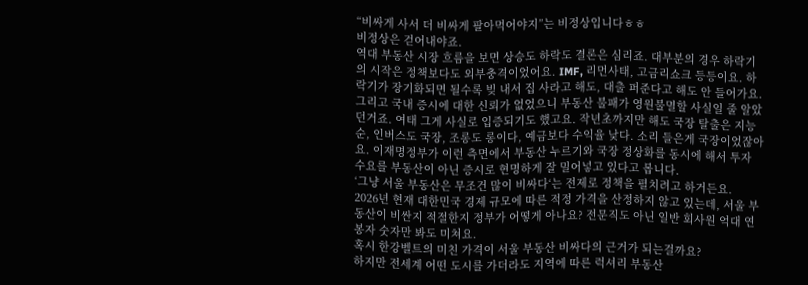“비싸게 사서 더 비싸게 팔아먹어야지”는 비정상입니다ㅎㅎ
비정상은 걷어내야죠.
역대 부동산 시장 흐름을 보면 상승도 하락도 결론은 심리죠. 대부분의 경우 하락기의 시작은 정책보다도 외부충격이었어요. IMF, 리먼사태, 고금리쇼크 등등이요. 하락기가 장기화되면 될수록 빚 내서 집 사라고 해도, 대출 퍼준다고 해도 안 들어가요.
그리고 국내 증시에 대한 신뢰가 없었으니 부동산 불패가 영원불멸할 사실일 줄 알았던거죠. 여태 그게 사실로 입증되기도 했고요. 작년초까지만 해도 국장 탈출은 지능순, 인버스도 국장, 조롱도 롱이다, 예금보다 수익율 낮다. 소리 들은게 국장이었잖아요. 이재명정부가 이런 측면에서 부동산 누르기와 국장 정상화를 동시에 해서 투자 수요를 부동산이 아닌 증시로 현명하게 잘 밀어넣고 있다고 봅니다.
‘그냥 서울 부동산은 무조건 많이 비싸다‘는 전제로 정책을 펼치려고 하거든요.
2026년 현재 대한민국 경제 규모에 따른 적정 가격을 산정하지 않고 있는데, 서울 부동산이 비싼지 적절한지 정부가 어떻게 아나요? 전문직도 아닌 일반 회사원 억대 연봉자 숫자만 봐도 미쳐요.
혹시 한강벨트의 미친 가격이 서울 부동산 비싸다의 근거가 되는걸까요?
하지만 전세계 어떤 도시를 가더라도 지역에 따른 럭셔리 부동산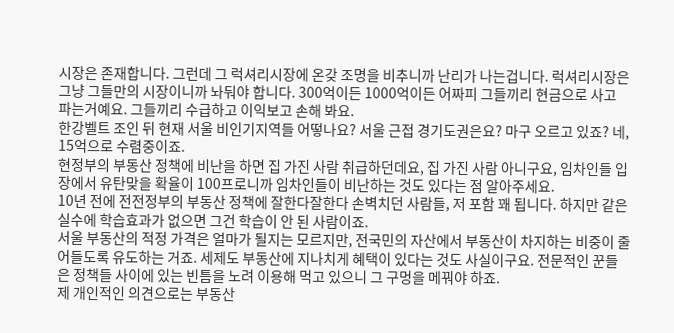시장은 존재합니다. 그런데 그 럭셔리시장에 온갖 조명을 비추니까 난리가 나는겁니다. 럭셔리시장은 그냥 그들만의 시장이니까 놔둬야 합니다. 300억이든 1000억이든 어짜피 그들끼리 현금으로 사고 파는거예요. 그들끼리 수급하고 이익보고 손해 봐요.
한강벨트 조인 뒤 현재 서울 비인기지역들 어떻나요? 서울 근접 경기도권은요? 마구 오르고 있죠? 네, 15억으로 수렴중이죠.
현정부의 부동산 정책에 비난을 하면 집 가진 사람 취급하던데요, 집 가진 사람 아니구요, 임차인들 입장에서 유탄맞을 확율이 100프로니까 임차인들이 비난하는 것도 있다는 점 알아주세요.
10년 전에 전전정부의 부동산 정책에 잘한다잘한다 손벽치던 사람들, 저 포함 꽤 됩니다. 하지만 같은 실수에 학습효과가 없으면 그건 학습이 안 된 사람이죠.
서울 부동산의 적정 가격은 얼마가 될지는 모르지만, 전국민의 자산에서 부동산이 차지하는 비중이 줄어들도록 유도하는 거죠. 세제도 부동산에 지나치게 혜택이 있다는 것도 사실이구요. 전문적인 꾼들은 정책들 사이에 있는 빈틈을 노려 이용해 먹고 있으니 그 구멍을 메꿔야 하죠.
제 개인적인 의견으로는 부동산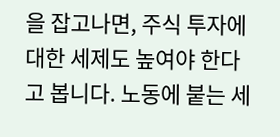을 잡고나면, 주식 투자에 대한 세제도 높여야 한다고 봅니다. 노동에 붙는 세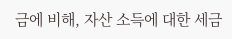금에 비해, 자산 소득에 대한 세금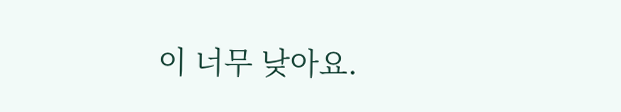이 너무 낮아요.